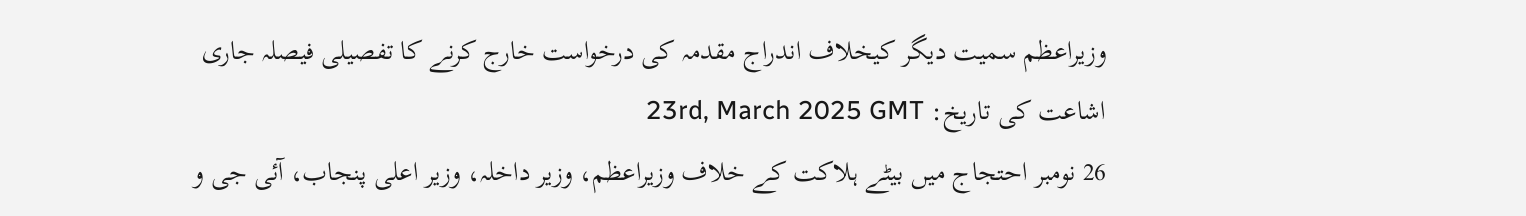وزیراعظم سمیت دیگر کیخلاف اندراج مقدمہ کی درخواست خارج کرنے کا تفصیلی فیصلہ جاری
اشاعت کی تاریخ: 23rd, March 2025 GMT
26 نومبر احتجاج میں بیٹے ہلاکت کے خلاف وزیراعظم، وزیر داخلہ، وزیر اعلی پنجاب، آئی جی و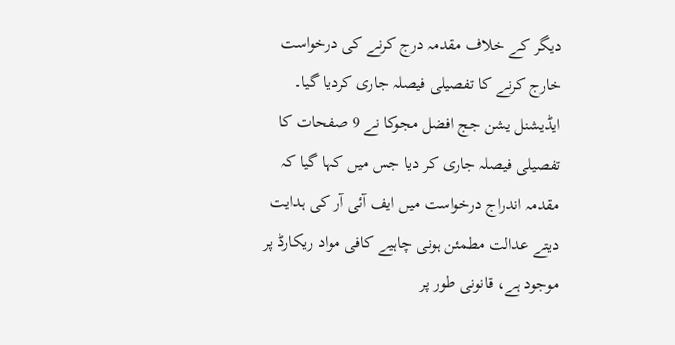دیگر کے خلاف مقدمہ درج کرنے کی درخواست خارج کرنے کا تفصیلی فیصلہ جاری کردیا گیا۔
ایڈیشنل یشن جج افضل مجوکا نے 9 صفحات کا تفصیلی فیصلہ جاری کر دیا جس میں کہا گیا کہ مقدمہ اندراج درخواست میں ایف آئی آر کی ہدایت دیتے عدالت مطمئن ہونی چاہیے کافی مواد ریکارڈ پر موجود ہے، قانونی طور پر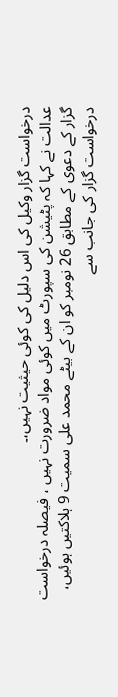درخواست گزار وکیل کی اس دلیل کی کوئی حیثیت نہیں،۔
عدالت نے کہا کہ پٹیشن کی سپورٹ میں کوئی مواد ضرورت نہیں ، فیصلہ درخواست گزار کے دعوی کے مطابق 26 نومبر کو ان کے بیٹے محمد علی سمیت 9 ہلاکتیں ہوئیں، درخواست گزار کی جانب سے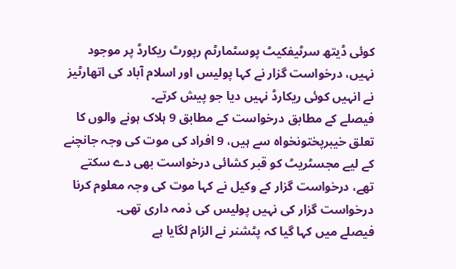کوئی ڈیتھ سرٹیفکیٹ پوسٹمارٹم رپورٹ ریکارڈ پر موجود نہیں، درخواست گزار نے کہا پولیس اور اسلام آباد کی اتھارٹیز نے انہیں کوئی ریکارڈ نہیں دیا جو پیش کرتے۔
فیصلے کے مطابق درخواست کے مطابق 9 ہلاک ہونے والوں کا تعلق خیبرپختونخواہ سے ہیں، 9 افراد کی موت کی وجہ جانچنے کے لیے مجسٹریٹ کو قبر کشائی درخواست بھی دے سکتے تھے، درخواست گزار کے وکیل نے کہا موت کی وجہ معلوم کرنا درخواست گزار کی نہیں پولیس کی ذمہ داری تھی۔
فیصلے میں کہا گیا کہ پٹشنر نے الزام لگایا ہے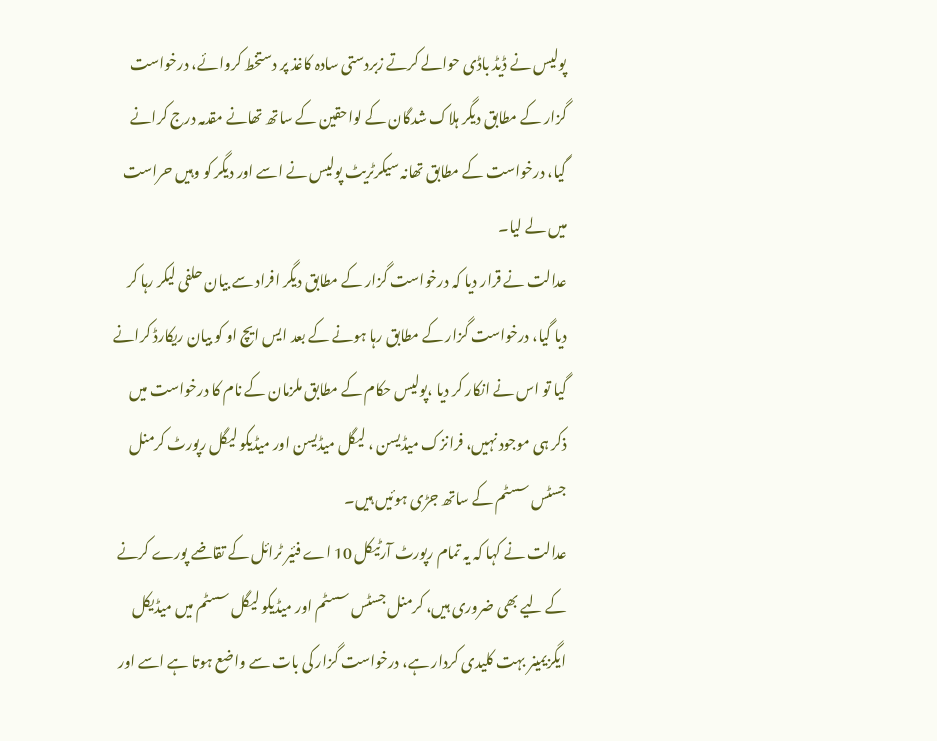پولیس نے ڈیڈ باڈی حوالے کرتے زبردستی سادہ کاغذ پر دستخط کروائے، درخواست گزار کے مطابق دیگر ہلاک شدگان کے لواحقین کے ساتھ تھانے مقدمہ درج کرانے گیا، درخواست کے مطابق تھانہ سیکرٹریٹ پولیس نے اسے اور دیگر کو وہیں حراست میں لے لیا۔
عدالت نے قرار دیا کہ درخواست گزار کے مطابق دیگر افراد سے بیان حلفی لیکر رہا کر دیا گیا، درخواست گزار کے مطابق رہا ہونے کے بعد ایس ایچ او کو بیان ریکارڈ کرانے گیا تو اس نے انکار کر دیا ،پولیس حکام کے مطابق ملزمان کے نام کا درخواست میں ذکر ہی موجود نہیں، فرانزک میڈیسن ، لیگل میڈیسن اور میڈیکو لیگل رپورٹ کرمنل جسٹس سسٹم کے ساتھ جڑی ہوئیں ہیں۔
عدالت نے کہا کہ یہ تمام رپورٹ آرٹیکل 10 اے فئیر ٹرائل کے تقاضے پورے کرنے کے لیے بھی ضروری ہیں، کرمنل جسٹس سسٹم اور میڈیکو لیگل سسٹم میں میڈیکل ایگزیمینر بہت کلیدی کردار ہے، درخواست گزار کی بات سے واضع ہوتا ہے اسے اور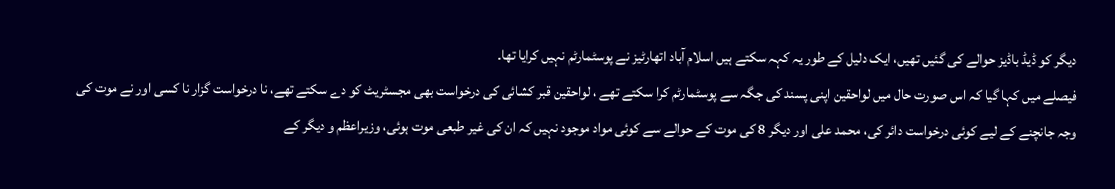دیگر کو ڈیڈ باڈیز حوالے کی گئیں تھیں، ایک دلیل کے طور یہ کہہ سکتے ہیں اسلام آباد اتھارٹیز نے پوسٹمارٹم نہیں کرایا تھا۔
فیصلے میں کہا گیا کہ اس صورت حال میں لواحقین اپنی پسند کی جگہ سے پوسٹمارٹم کرا سکتے تھے ، لواحقین قبر کشائی کی درخواست بھی مجسٹریٹ کو دے سکتے تھے، نا درخواست گزار نا کسی اور نے موت کی وجہ جانچنے کے لیے کوئی درخواست دائر کی، محمد علی اور دیگر 8 کی موت کے حوالے سے کوئی مواد موجود نہیں کہ ان کی غیر طبعی موت ہوئی، وزیراعظم و دیگر کے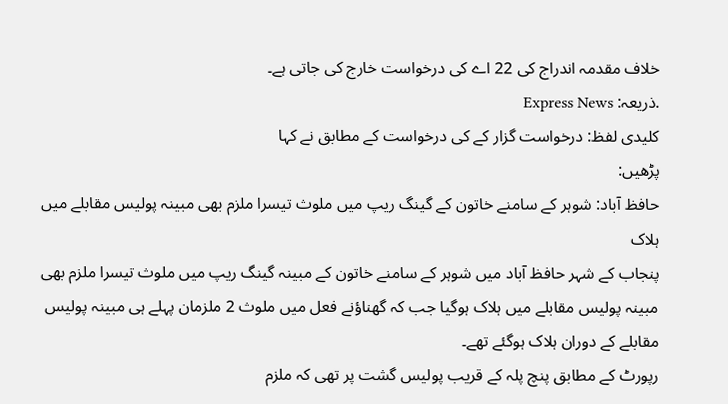خلاف مقدمہ اندراج کی 22 اے کی درخواست خارج کی جاتی ہے۔
.ذریعہ: Express News
کلیدی لفظ: درخواست گزار کے کی درخواست کے مطابق نے کہا
پڑھیں:
حافظ آباد: شوہر کے سامنے خاتون کے گینگ ریپ میں ملوث تیسرا ملزم بھی مبینہ پولیس مقابلے میں ہلاک
پنجاب کے شہر حافظ آباد میں شوہر کے سامنے خاتون کے مبینہ گینگ ریپ میں ملوث تیسرا ملزم بھی مبینہ پولیس مقابلے میں ہلاک ہوگیا جب کہ گھناؤنے فعل میں ملوث 2 ملزمان پہلے ہی مبینہ پولیس مقابلے کے دوران ہلاک ہوگئے تھے۔
رپورٹ کے مطابق پنچ پلہ کے قریب پولیس گشت پر تھی کہ ملزم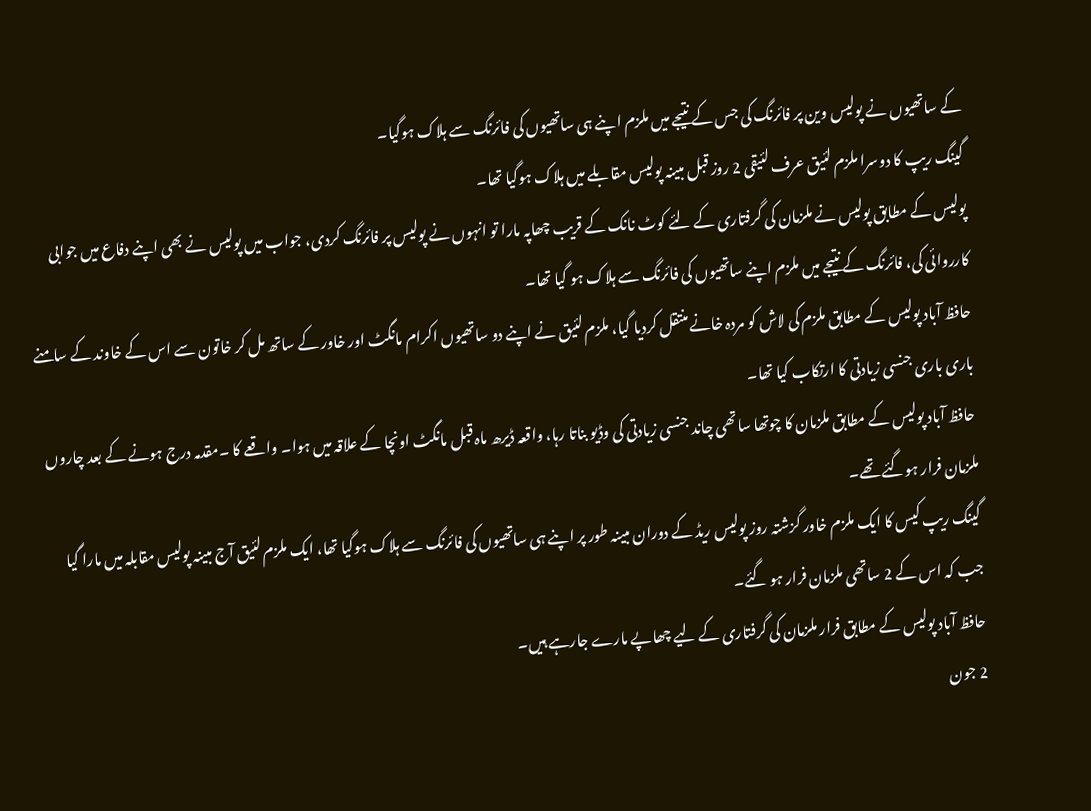کے ساتھیوں نے پولیس وین پر فائرنگ کی جس کے نتیجے میں ملزم اپنے ہی ساتھیوں کی فائرنگ سے ہلاک ہوگیا۔
گینگ ریپ کا دوسرا ملزم لئیق عرف لئیقی 2 روز قبل مبینہ پولیس مقابلے میں ہلاک ہوگیا تھا۔
پولیس کے مطابق پولیس نے ملزمان کی گرفتاری کے لئے کوٹ نانک کے قریب چھاپہ مارا تو انہوں نے پولیس پر فائرنگ کردی، جواب میں پولیس نے بھی اپنے دفاع میں جوابی کارروائی کی، فائرنگ کے نتیجے میں ملزم اپنے ساتھیوں کی فائرنگ سے ہلاک ہو گیا تھا۔
حافظ آباد پولیس کے مطابق ملزم کی لاش کو مردہ خانے منتقل کردیا گیا، ملزم لئیق نے اپنے دو ساتھیوں اکرام مانگٹ اور خاور کے ساتھ مل کر خاتون سے اس کے خاوند کے سامنے باری باری جنسی زیادتی کا ارتکاب کیا تھا۔
حافظ آباد پولیس کے مطابق ملزمان کا چوتھا ساتھی چاند جنسی زیادتی کی وڈیو بناتا رہا، واقعہ ڈیرھ ماہ قبل مانگٹ اونچا کے علاقہ میں ہوا۔ واقعے کا ۔مقدمہ درج ہونے کے بعد چاروں ملزمان فرار ہوگئے تھے۔
گینگ ریپ کیس کا ایک ملزم خاور گزشتہ روز پولیس ریڈ کے دوران مبینہ طور پر اپنے ہی ساتھیوں کی فائرنگ سے ہلاک ہوگیا تھا، ایک ملزم لئیق آج مبینہ پولیس مقابلہ میں مارا گیا جب کہ اس کے 2 ساتھی ملزمان فرار ہو گئے۔
حافظ آباد پولیس کے مطابق فرار ملزمان کی گرفتاری کے لیے چھاپے مارے جارہے ہیں۔
2 جون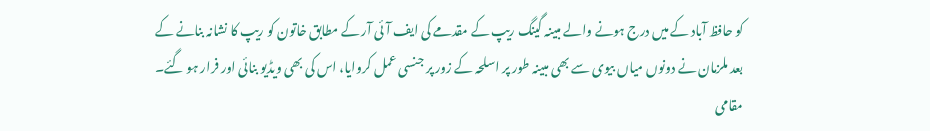کو حافظ آباد کے میں درج ہونے والے مبینہ گینگ ریپ کے مقدمے کی ایف آئی آر کے مطابق خاتون کو ریپ کا نشانہ بنانے کے بعد ملزمان نے دونوں میاں بیوی سے بھی مبینہ طور پر اسلحہ کے زور پر جنسی عمل کروایا، اس کی بھی ویڈیو بنائی اور فرار ہو گئے۔
مقامی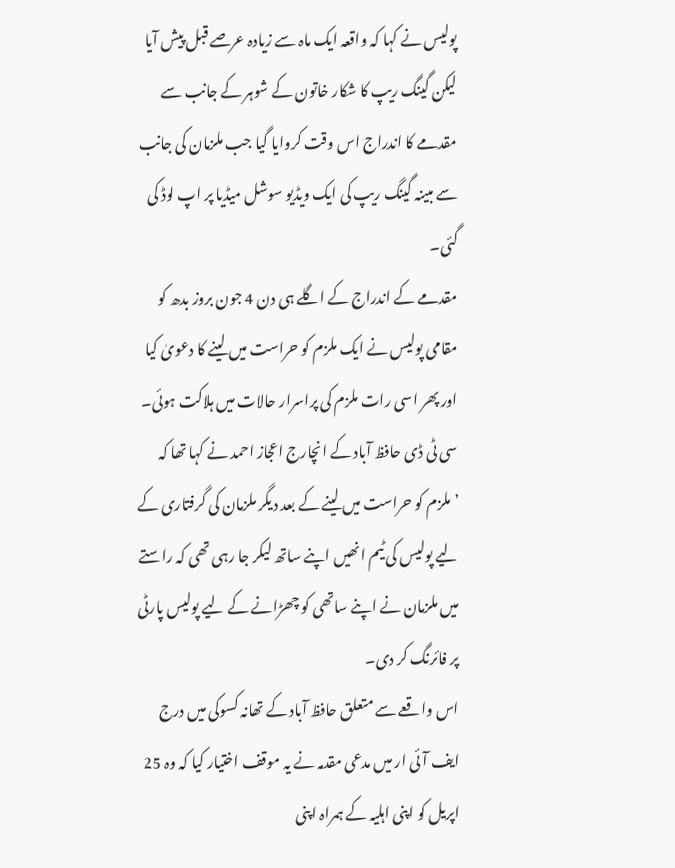پولیس نے کہا کہ واقعہ ایک ماہ سے زیادہ عرصے قبل پیش آیا لیکن گینگ ریپ کا شکار خاتون کے شوہر کے جانب سے مقدمے کا اندراج اس وقت کروایا گیا جب ملزمان کی جانب سے مبینہ گینگ ریپ کی ایک ویڈیو سوشل میڈیا پر اپ لوڈ کی گئی۔
مقدمے کے اندراج کے اگلے ہی دن 4 جون بروز بدھ کو مقامی پولیس نے ایک ملزم کو حراست میں لینے کا دعویٰ کیا اور پھر اسی رات ملزم کی پراسرار حالات میں ہلاکت ہوئی۔
سی ٹی ڈی حافظ آباد کے انچارج اعجاز احمد نے کہا تھا کہ ’ملزم کو حراست میں لینے کے بعد دیگر ملزمان کی گرفتاری کے لیے پولیس کی ٹیم انھیں اپنے ساتھ لیکر جا رہی تھی کہ راستے میں ملزمان نے اپنے ساتھی کو چھڑانے کے لیے پولیس پارٹی پر فائرنگ کر دی۔
اس واقعے سے متعلق حافظ آباد کے تھانہ کسوکی میں درج ایف آئی ار میں مدعی مقدمہ نے یہ موقف اختیار کیا کہ وہ 25 اپریل کو اپنی اہلیہ کے ہمراہ اپنی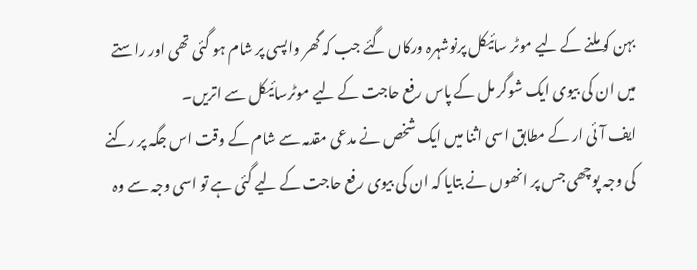بہن کو ملنے کے لیے موٹر سائیکل پرنوشہرہ ورکاں گئے جب کہ گھر واپسی پر شام ہو گئی تھی اور راستے میں ان کی بیوی ایک شوگر مل کے پاس رفع حاجت کے لیے موٹرسائیکل سے اتریں۔
ایف آئی ار کے مطابق اسی اثنا میں ایک شخص نے مدعی مقدمہ سے شام کے وقت اس جگہ پر رکنے کی وجہ پوچھی جس پر انھوں نے بتایا کہ ان کی بیوی رفع حاجت کے لیے گئی ہے تو اسی وجہ سے وہ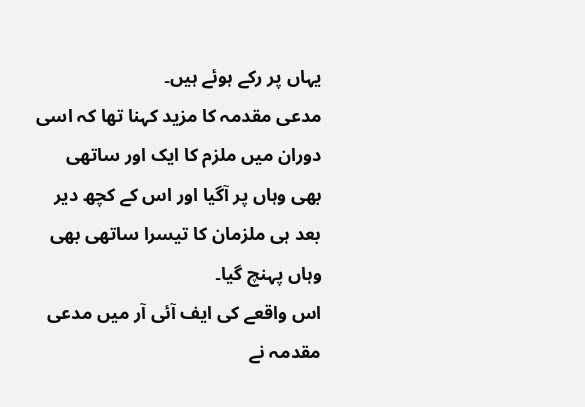یہاں پر رکے ہوئے ہیں۔
مدعی مقدمہ کا مزید کہنا تھا کہ اسی دوران میں ملزم کا ایک اور ساتھی بھی وہاں پر آگیا اور اس کے کچھ دیر بعد ہی ملزمان کا تیسرا ساتھی بھی وہاں پہنچ گیا۔
اس واقعے کی ایف آئی آر میں مدعی مقدمہ نے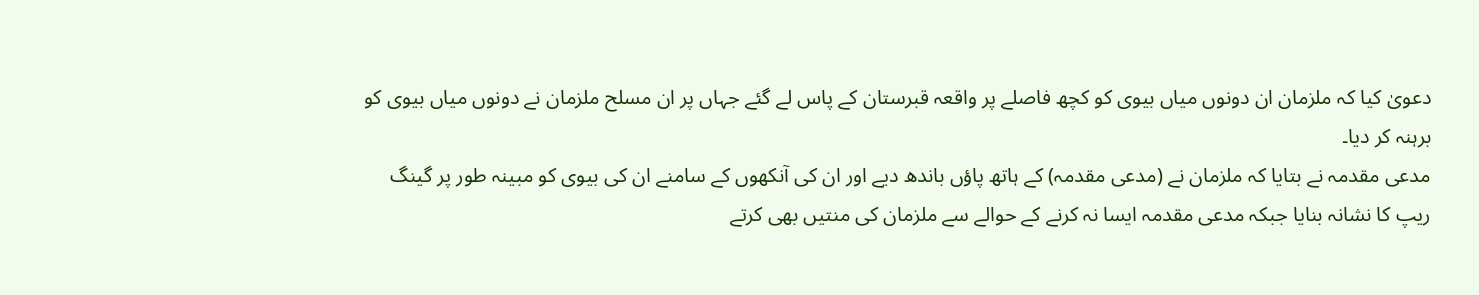دعویٰ کیا کہ ملزمان ان دونوں میاں بیوی کو کچھ فاصلے پر واقعہ قبرستان کے پاس لے گئے جہاں پر ان مسلح ملزمان نے دونوں میاں بیوی کو برہنہ کر دیا۔
مدعی مقدمہ نے بتایا کہ ملزمان نے (مدعی مقدمہ) کے ہاتھ پاؤں باندھ دیے اور ان کی آنکھوں کے سامنے ان کی بیوی کو مبینہ طور پر گینگ ریپ کا نشانہ بنایا جبکہ مدعی مقدمہ ایسا نہ کرنے کے حوالے سے ملزمان کی منتیں بھی کرتے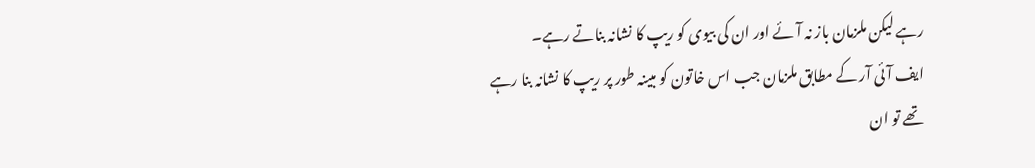رہے لیکن ملزمان باز نہ آئے اور ان کی بیوی کو ریپ کا نشانہ بناتے رہے۔
ایف آئی آر کے مطابق ملزمان جب اس خاتون کو مبینہ طور پر ریپ کا نشانہ بنا رہے تھے تو ان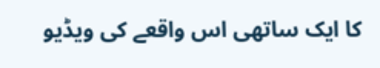کا ایک ساتھی اس واقعے کی ویڈیو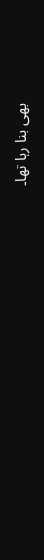بھی بنا رہا تھا۔